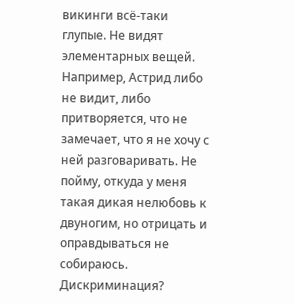викинги всё-таки глупые. Не видят элементарных вещей. Например, Астрид либо не видит, либо притворяется, что не замечает, что я не хочу с ней разговаривать. Не пойму, откуда у меня такая дикая нелюбовь к двуногим, но отрицать и оправдываться не собираюсь. Дискриминация?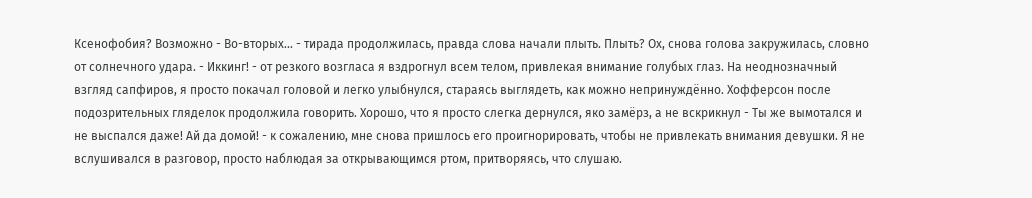Ксенофобия? Возможно - Во-вторых... - тирада продолжилась, правда слова начали плыть. Плыть? Ох, снова голова закружилась, словно от солнечного удара. - Иккинг! - от резкого возгласа я вздрогнул всем телом, привлекая внимание голубых глаз. На неоднозначный взгляд сапфиров, я просто покачал головой и легко улыбнулся, стараясь выглядеть, как можно непринуждённо. Хофферсон после подозрительных гляделок продолжила говорить. Хорошо, что я просто слегка дернулся, яко замёрз, а не вскрикнул - Ты же вымотался и не выспался даже! Ай да домой! - к сожалению, мне снова пришлось его проигнорировать, чтобы не привлекать внимания девушки. Я не вслушивался в разговор, просто наблюдая за открывающимся ртом, притворяясь, что слушаю.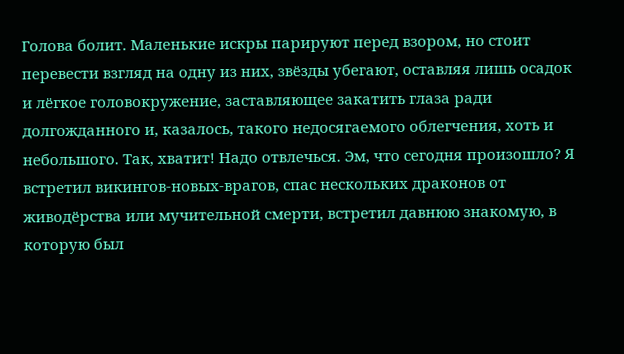Голова болит. Маленькие искры парируют перед взором, но стоит перевести взгляд на одну из них, звёзды убегают, оставляя лишь осадок и лёгкое головокружение, заставляющее закатить глаза ради долгожданного и, казалось, такого недосягаемого облегчения, хоть и небольшого. Так, хватит! Надо отвлечься. Эм, что сегодня произошло? Я встретил викингов-новых-врагов, спас нескольких драконов от живодёрства или мучительной смерти, встретил давнюю знакомую, в которую был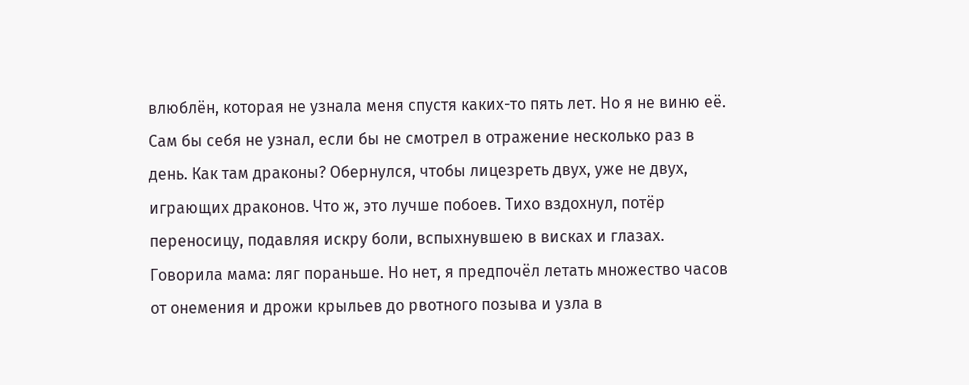влюблён, которая не узнала меня спустя каких-то пять лет. Но я не виню её. Сам бы себя не узнал, если бы не смотрел в отражение несколько раз в день. Как там драконы? Обернулся, чтобы лицезреть двух, уже не двух, играющих драконов. Что ж, это лучше побоев. Тихо вздохнул, потёр переносицу, подавляя искру боли, вспыхнувшею в висках и глазах. Говорила мама: ляг пораньше. Но нет, я предпочёл летать множество часов от онемения и дрожи крыльев до рвотного позыва и узла в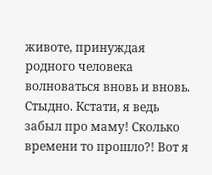животе, принуждая родного человека волноваться вновь и вновь. Стыдно. Кстати, я ведь забыл про маму! Сколько времени то прошло?! Вот я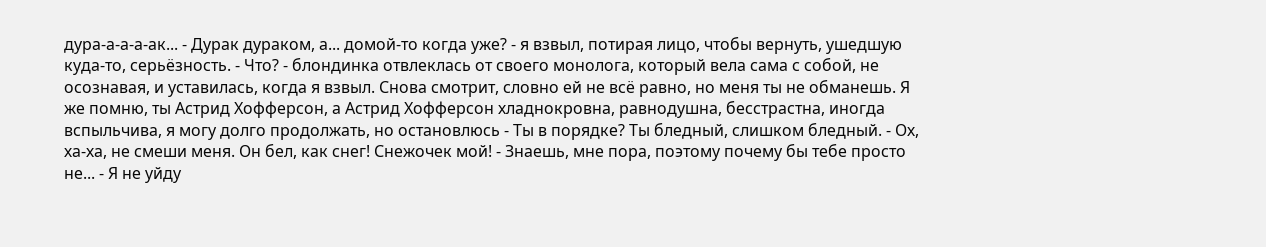дура-а-а-а-ак... - Дурак дураком, а... домой-то когда уже? - я взвыл, потирая лицо, чтобы вернуть, ушедшую куда-то, серьёзность. - Что? - блондинка отвлеклась от своего монолога, который вела сама с собой, не осознавая, и уставилась, когда я взвыл. Снова смотрит, словно ей не всё равно, но меня ты не обманешь. Я же помню, ты Астрид Хофферсон, а Астрид Хофферсон хладнокровна, равнодушна, бесстрастна, иногда вспыльчива, я могу долго продолжать, но остановлюсь - Ты в порядке? Ты бледный, слишком бледный. - Ох, ха-ха, не смеши меня. Он бел, как снег! Снежочек мой! - Знаешь, мне пора, поэтому почему бы тебе просто не... - Я не уйду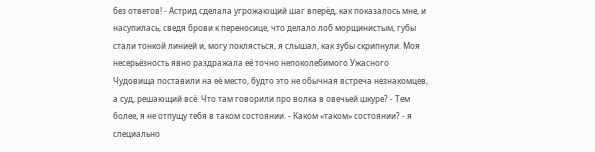без ответов! - Астрид сделала угрожающий шаг вперёд, как показалось мне, и насупилась, сведя брови к переносице, что делало лоб морщинистым, губы стали тонкой линией и, могу поклясться, я слышал, как зубы скрипнули. Моя несерьёзность явно раздражала её точно непоколебимого Ужасного Чудовища поставили на её место, будто это не обычная встреча незнакомцев, а суд, решающий всё. Что там говорили про волка в овечьей шкуре? - Тем более, я не отпущу тебя в таком состоянии. - Каком «таком» состоянии? - я специально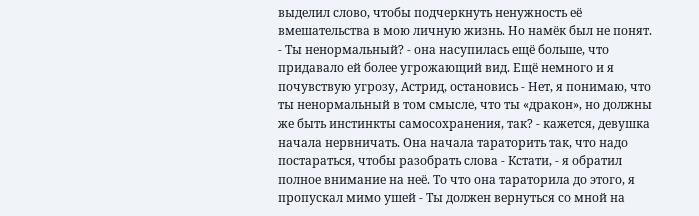выделил слово, чтобы подчеркнуть ненужность её вмешательства в мою личную жизнь. Но намёк был не понят. - Ты ненормальный? - она насупилась ещё больше, что придавало ей более угрожающий вид. Ещё немного и я почувствую угрозу, Астрид, остановись - Нет, я понимаю, что ты ненормальный в том смысле, что ты «дракон», но должны же быть инстинкты самосохранения, так? - кажется, девушка начала нервничать. Она начала тараторить так, что надо постараться, чтобы разобрать слова - Кстати, - я обратил полное внимание на неё. То что она тараторила до этого, я пропускал мимо ушей - Ты должен вернуться со мной на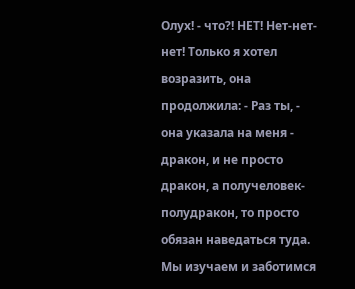Олух! - что?! НЕТ! Нет-нет-нет! Только я хотел возразить, она продолжила: - Раз ты, - она указала на меня - дракон, и не просто дракон, а получеловек-полудракон, то просто обязан наведаться туда. Мы изучаем и заботимся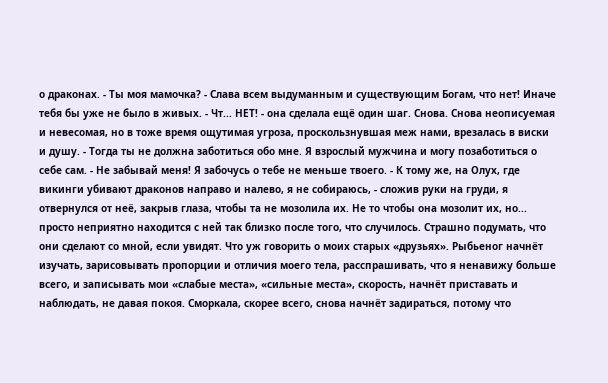о драконах. - Ты моя мамочка? - Слава всем выдуманным и существующим Богам, что нет! Иначе тебя бы уже не было в живых. - Чт... НЕТ! - она сделала ещё один шаг. Снова. Снова неописуемая и невесомая, но в тоже время ощутимая угроза, проскользнувшая меж нами, врезалась в виски и душу. - Тогда ты не должна заботиться обо мне. Я взрослый мужчина и могу позаботиться о себе сам. - Не забывай меня! Я забочусь о тебе не меньше твоего. - К тому же, на Олух, где викинги убивают драконов направо и налево, я не собираюсь, - сложив руки на груди, я отвернулся от неё, закрыв глаза, чтобы та не мозолила их. Не то чтобы она мозолит их, но... просто неприятно находится с ней так близко после того, что случилось. Страшно подумать, что они сделают со мной, если увидят. Что уж говорить о моих старых «друзьях». Рыбьеног начнёт изучать, зарисовывать пропорции и отличия моего тела, расспрашивать, что я ненавижу больше всего, и записывать мои «слабые места», «сильные места», скорость, начнёт приставать и наблюдать, не давая покоя. Сморкала, скорее всего, снова начнёт задираться, потому что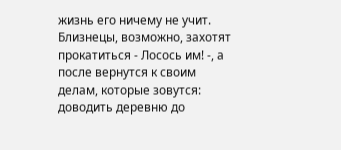жизнь его ничему не учит. Близнецы, возможно, захотят прокатиться - Лосось им! -, а после вернутся к своим делам, которые зовутся: доводить деревню до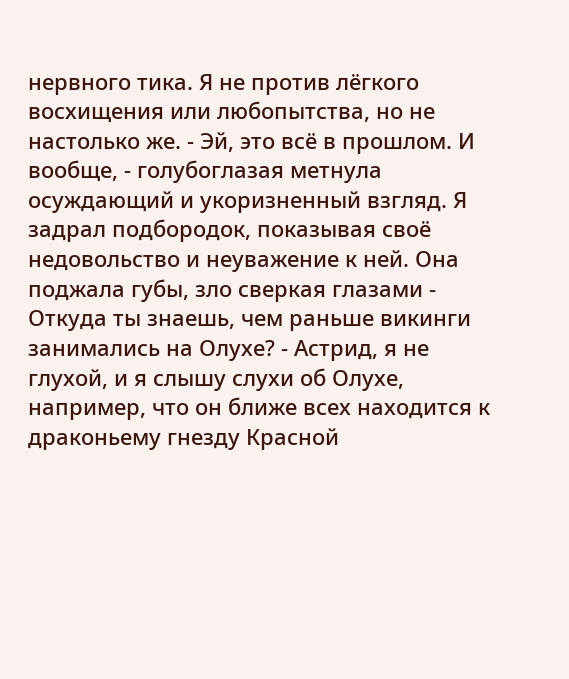нервного тика. Я не против лёгкого восхищения или любопытства, но не настолько же. - Эй, это всё в прошлом. И вообще, - голубоглазая метнула осуждающий и укоризненный взгляд. Я задрал подбородок, показывая своё недовольство и неуважение к ней. Она поджала губы, зло сверкая глазами - Откуда ты знаешь, чем раньше викинги занимались на Олухе? - Астрид, я не глухой, и я слышу слухи об Олухе, например, что он ближе всех находится к драконьему гнезду Красной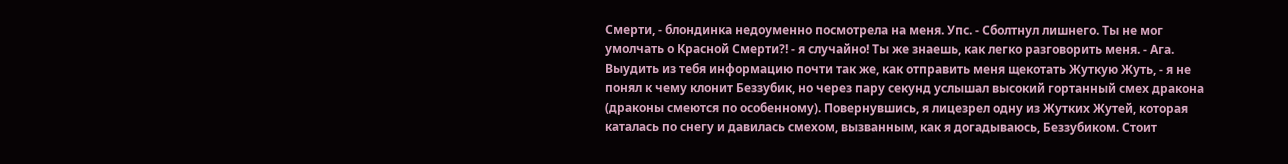Смерти, - блондинка недоуменно посмотрела на меня. Упс. - Сболтнул лишнего. Ты не мог умолчать о Красной Смерти?! - я случайно! Ты же знаешь, как легко разговорить меня. - Ага. Выудить из тебя информацию почти так же, как отправить меня щекотать Жуткую Жуть, - я не понял к чему клонит Беззубик, но через пару секунд услышал высокий гортанный смех дракона (драконы смеются по особенному). Повернувшись, я лицезрел одну из Жутких Жутей, которая каталась по снегу и давилась смехом, вызванным, как я догадываюсь, Беззубиком. Стоит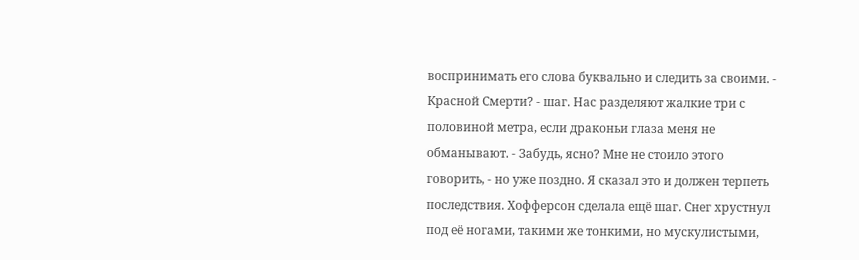воспринимать его слова буквально и следить за своими. - Красной Смерти? - шаг. Нас разделяют жалкие три с половиной метра, если драконьи глаза меня не обманывают. - Забудь, ясно? Мне не стоило этого говорить, - но уже поздно. Я сказал это и должен терпеть последствия. Хофферсон сделала ещё шаг. Снег хрустнул под её ногами, такими же тонкими, но мускулистыми,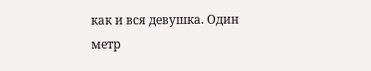как и вся девушка. Один метр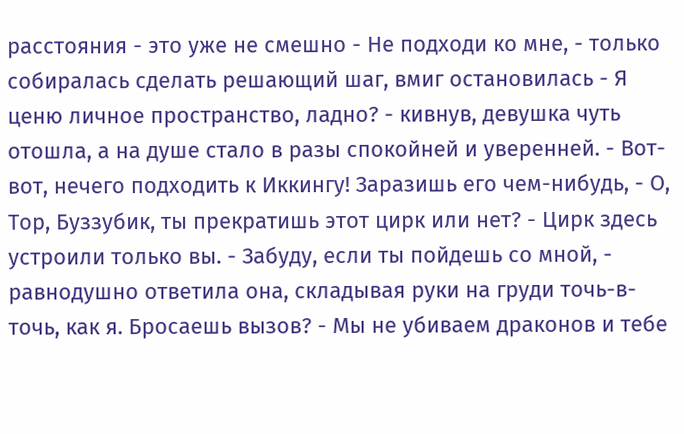расстояния - это уже не смешно - Не подходи ко мне, - только собиралась сделать решающий шаг, вмиг остановилась - Я ценю личное пространство, ладно? - кивнув, девушка чуть отошла, а на душе стало в разы спокойней и уверенней. - Вот-вот, нечего подходить к Иккингу! Заразишь его чем-нибудь, - О, Тор, Буззубик, ты прекратишь этот цирк или нет? - Цирк здесь устроили только вы. - Забуду, если ты пойдешь со мной, - равнодушно ответила она, складывая руки на груди точь-в-точь, как я. Бросаешь вызов? - Мы не убиваем драконов и тебе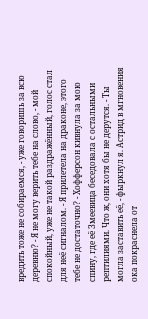вредить тоже не собираемся, - уже говоришь за всю деревню? - Я не могу верить тебе на слово, - мой спокойный, уже не такой раздражённый, голос стал для неё сигналом. - Я прилетела на драконе, этого тебе не достаточно? - Хофферсон кивнула за мою спину, где её Змеевица беседовала с остальными рептилиями. Что ж, они хотя бы не дерутся. - Ты могла заставить её, - фыркнул я. Астрид в мгновения ока покраснела от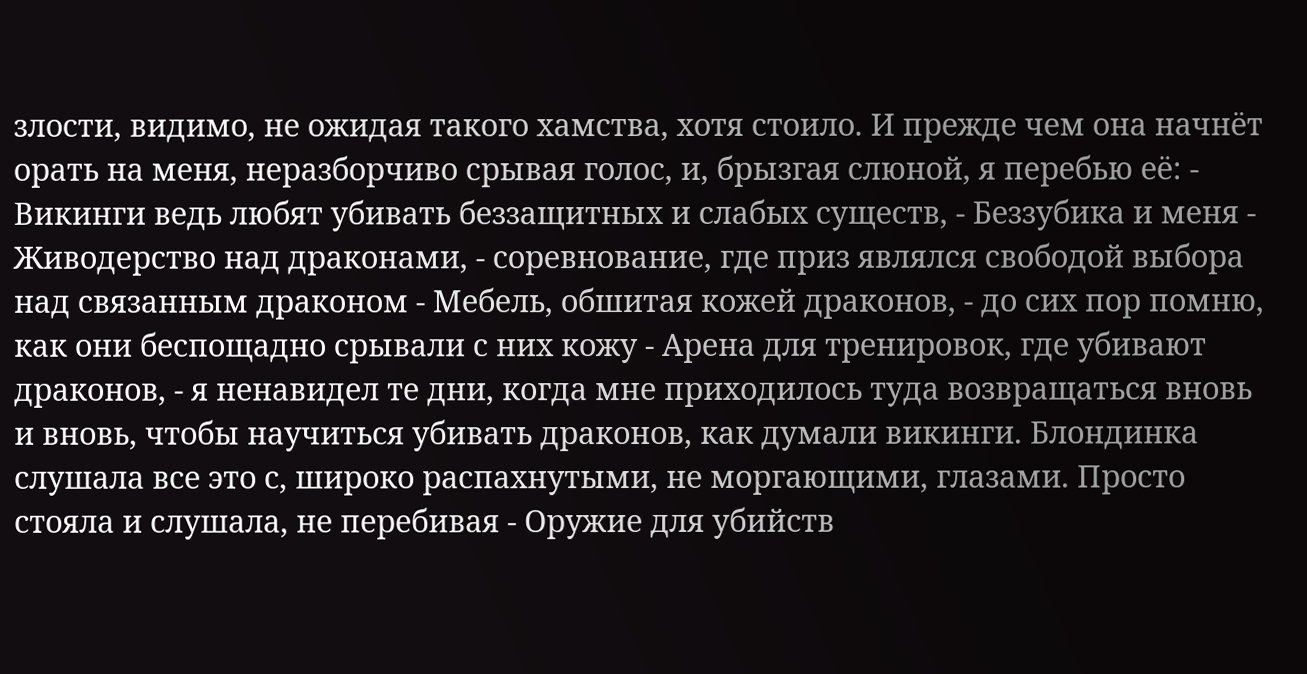злости, видимо, не ожидая такого хамства, хотя стоило. И прежде чем она начнёт орать на меня, неразборчиво срывая голос, и, брызгая слюной, я перебью её: - Викинги ведь любят убивать беззащитных и слабых существ, - Беззубика и меня - Живодерство над драконами, - соревнование, где приз являлся свободой выбора над связанным драконом - Мебель, обшитая кожей драконов, - до сих пор помню, как они беспощадно срывали с них кожу - Арена для тренировок, где убивают драконов, - я ненавидел те дни, когда мне приходилось туда возвращаться вновь и вновь, чтобы научиться убивать драконов, как думали викинги. Блондинка слушала все это с, широко распахнутыми, не моргающими, глазами. Просто стояла и слушала, не перебивая - Оружие для убийств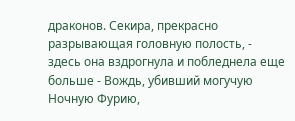драконов. Секира, прекрасно разрывающая головную полость, - здесь она вздрогнула и побледнела еще больше - Вождь, убивший могучую Ночную Фурию,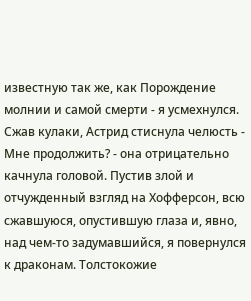известную так же, как Порождение молнии и самой смерти - я усмехнулся. Сжав кулаки, Астрид стиснула челюсть - Мне продолжить? - она отрицательно качнула головой. Пустив злой и отчужденный взгляд на Хофферсон, всю сжавшуюся, опустившую глаза и, явно, над чем-то задумавшийся, я повернулся к драконам. Толстокожие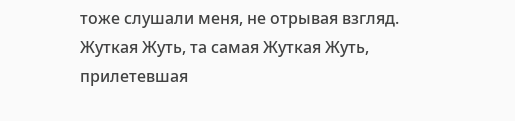тоже слушали меня, не отрывая взгляд. Жуткая Жуть, та самая Жуткая Жуть, прилетевшая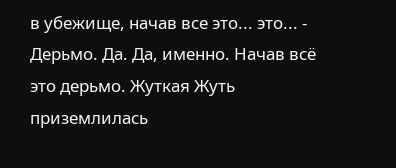в убежище, начав все это... это... - Дерьмо. Да. Да, именно. Начав всё это дерьмо. Жуткая Жуть приземлилась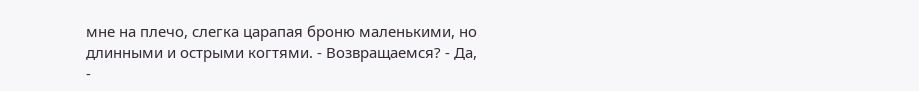мне на плечо, слегка царапая броню маленькими, но длинными и острыми когтями. - Возвращаемся? - Да, -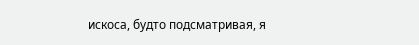искоса, будто подсматривая, я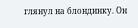глянул на блондинку. Он